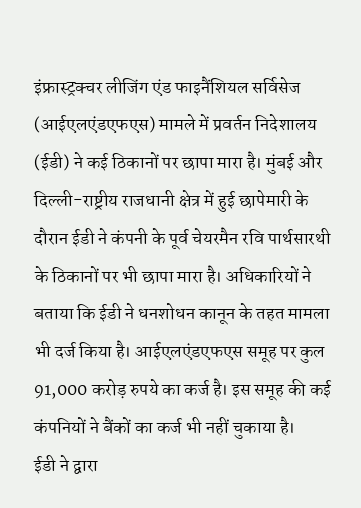इंफ्रास्ट्रक्चर लीजिंग एंड फाइनैंशियल सर्विसेज (आईएलएंडएफएस) मामले में प्रवर्तन निदेशालय (ईडी) ने कई ठिकानों पर छापा मारा है। मुंबई और दिल्ली-राष्ट्रीय राजधानी क्षेत्र में हुई छापेमारी के दौरान ईडी ने कंपनी के पूर्व चेयरमैन रवि पार्थसारथी के ठिकानों पर भी छापा मारा है। अधिकारियों ने बताया कि ईडी ने धनशोधन कानून के तहत मामला भी दर्ज किया है। आईएलएंडएफएस समूह पर कुल 91,000 करोड़ रुपये का कर्ज है। इस समूह की कई कंपनियों ने बैंकों का कर्ज भी नहीं चुकाया है।
ईडी ने द्वारा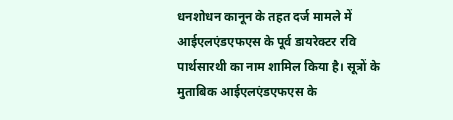धनशोधन कानून के तहत दर्ज मामले में आईएलएंडएफएस के पूर्व डायरेक्टर रवि पार्थसारथी का नाम शामिल किया है। सूत्रों के मुताबिक आईएलएंडएफएस के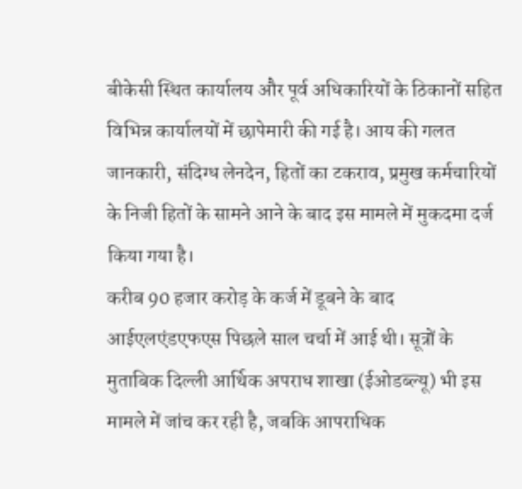बीकेसी स्थित कार्यालय और पूर्व अधिकारियों के ठिकानों सहित विभिन्न कार्यालयों में छापेमारी की गई है। आय की गलत जानकारी, संदिग्ध लेनदेन, हितों का टकराव, प्रमुख कर्मचारियों के निजी हितों के सामने आने के बाद इस मामले में मुकदमा दर्ज किया गया है।
करीब 90 हजार करोड़ के कर्ज में डूबने के बाद आईएलएंडएफएस पिछले साल चर्चा में आई थी। सूत्रों के मुताबिक दिल्ली आर्थिक अपराध शाखा (ईओडब्ल्यू) भी इस मामले में जांच कर रही है, जबकि आपराधिक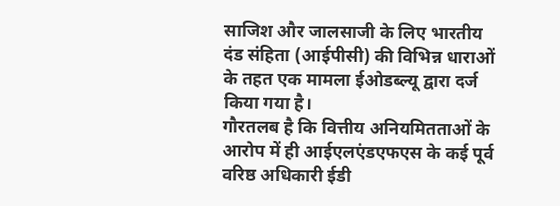साजिश और जालसाजी के लिए भारतीय दंड संहिता (आईपीसी) की विभिन्न धाराओं के तहत एक मामला ईओडब्ल्यू द्वारा दर्ज किया गया है।
गौरतलब है कि वित्तीय अनियमितताओं के आरोप में ही आईएलएंडएफएस के कई पूर्व वरिष्ठ अधिकारी ईडी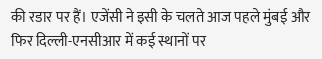की रडार पर हैं। एजेंसी ने इसी के चलते आज पहले मुंबई और फिर दिल्ली-एनसीआर में कई स्थानों पर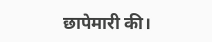छापेमारी की।